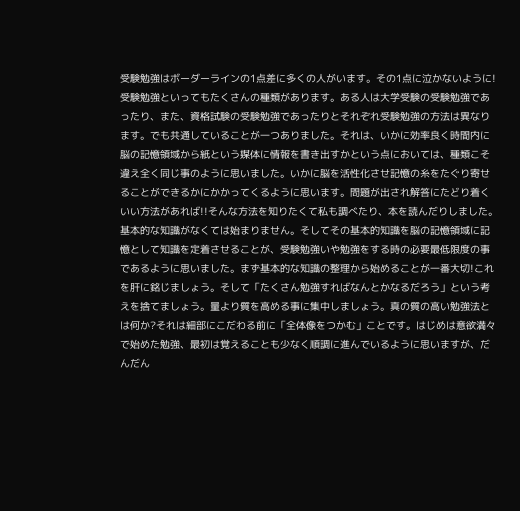受験勉強はボーダーラインの1点差に多くの人がいます。その1点に泣かないように!
受験勉強といってもたくさんの種類があります。ある人は大学受験の受験勉強であったり、また、資格試験の受験勉強であったりとそれぞれ受験勉強の方法は異なります。でも共通していることが一つありました。それは、いかに効率良く時間内に脳の記憶領域から紙という媒体に情報を書き出すかという点においては、種類こそ違え全く同じ事のように思いました。いかに脳を活性化させ記憶の糸をたぐり寄せることができるかにかかってくるように思います。問題が出され解答にたどり着くいい方法があれば!!そんな方法を知りたくて私も調べたり、本を読んだりしました。基本的な知識がなくては始まりません。そしてその基本的知識を脳の記憶領域に記憶として知識を定着させることが、受験勉強いや勉強をする時の必要最低限度の事であるように思いました。まず基本的な知識の整理から始めることが一番大切!これを肝に銘じましょう。そして「たくさん勉強すればなんとかなるだろう」という考えを捨てましょう。量より質を高める事に集中しましょう。真の質の高い勉強法とは何か?それは細部にこだわる前に「全体像をつかむ」ことです。はじめは意欲満々で始めた勉強、最初は覚えることも少なく順調に進んでいるように思いますが、だんだん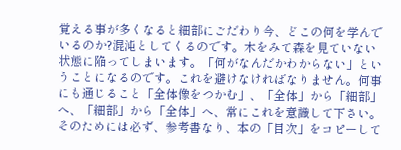覚える事が多くなると細部にごだわり今、どこの何を学んでいるのか?混沌としてくるのです。木をみて森を見ていない状態に陥ってしまいます。「何がなんだかわからない」ということになるのです。これを避けなければなりません。何事にも通じること「全体像をつかむ」、「全体」から「細部」へ、「細部」から「全体」へ、常にこれを意識して下さい。そのためには必ず、参考書なり、本の「目次」をコピーして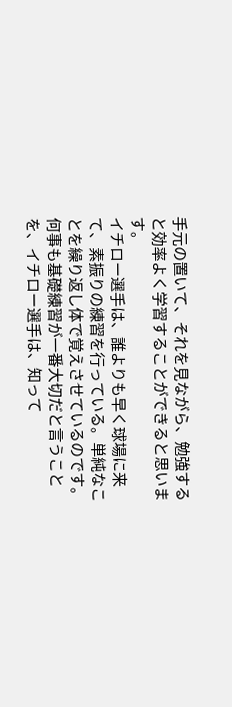手元の置いて、それを見ながら、勉強すると効率よく学習することができると思います。
イチロー選手は、誰よりも早く球場に来て、素振りの練習を行っている。単純なことを繰り返し体で覚えさせているのです。何事も基礎練習が一番大切だと言うことを、イチロー選手は、知って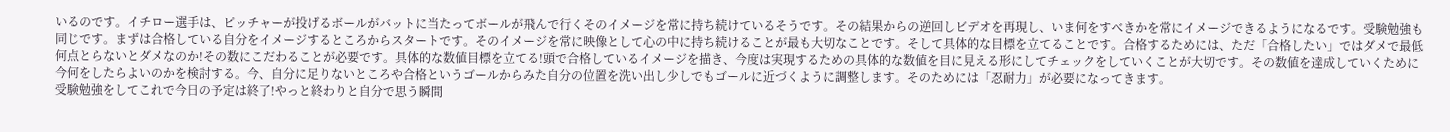いるのです。イチロー選手は、ピッチャーが投げるボールがバットに当たってボールが飛んで行くそのイメージを常に持ち続けているそうです。その結果からの逆回しビデオを再現し、いま何をすべきかを常にイメージできるようになるです。受験勉強も同じです。まずは合格している自分をイメージするところからスタートです。そのイメージを常に映像として心の中に持ち続けることが最も大切なことです。そして具体的な目標を立てることです。合格するためには、ただ「合格したい」ではダメで最低何点とらないとダメなのか!その数にこだわることが必要です。具体的な数値目標を立てる!頭で合格しているイメージを描き、今度は実現するための具体的な数値を目に見える形にしてチェックをしていくことが大切です。その数値を達成していくために今何をしたらよいのかを検討する。今、自分に足りないところや合格というゴールからみた自分の位置を洗い出し少しでもゴールに近づくように調整します。そのためには「忍耐力」が必要になってきます。
受験勉強をしてこれで今日の予定は終了!やっと終わりと自分で思う瞬間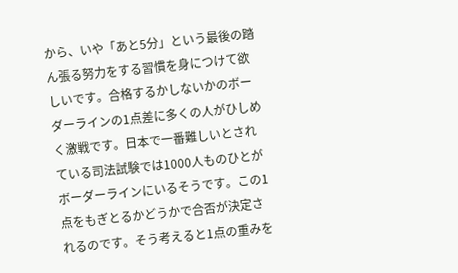から、いや「あと5分」という最後の踏ん張る努力をする習慣を身につけて欲しいです。合格するかしないかのボーダーラインの1点差に多くの人がひしめく激戦です。日本で一番難しいとされている司法試験では1000人ものひとがボーダーラインにいるそうです。この1点をもぎとるかどうかで合否が決定されるのです。そう考えると1点の重みを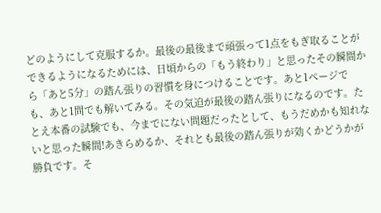どのようにして克服するか。最後の最後まで頑張って1点をもぎ取ることができるようになるためには、日頃からの「もう終わり」と思ったその瞬間から「あと5分」の踏ん張りの習慣を身につけることです。あと1ページでも、あと1問でも解いてみる。その気迫が最後の踏ん張りになるのです。たとえ本番の試験でも、今までにない問題だったとして、もうだめかも知れないと思った瞬間!あきらめるか、それとも最後の踏ん張りが効くかどうかが勝負です。そ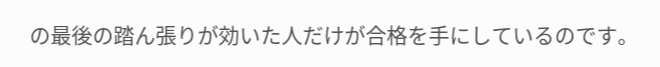の最後の踏ん張りが効いた人だけが合格を手にしているのです。